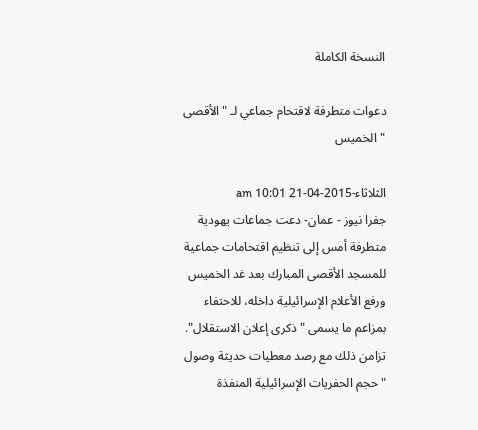النسخة الكاملة

دعوات متطرفة لاقتحام جماعي لـ "الأقصى "الخميس

الثلاثاء-2015-04-21 10:01 am
جفرا نيوز - عمان- دعت جماعات يهودية متطرفة أمس إلى تنظيم اقتحامات جماعية للمسجد الأقصى المبارك بعد غد الخميس ورفع الأعلام الإسرائيلية داخله، للاحتفاء بمزاعم ما يسمى "ذكرى إعلان الاستقلال". تزامن ذلك مع رصد معطيات حديثة وصول "حجم الحفريات الإسرائيلية المنفذة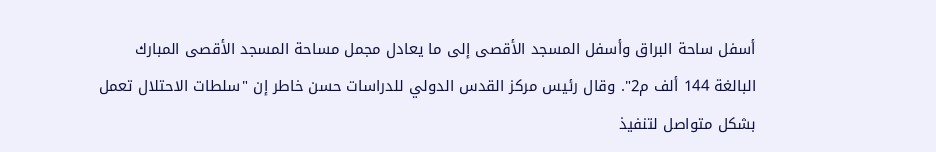أسفل ساحة البراق وأسفل المسجد الأقصى إلى ما يعادل مجمل مساحة المسجد الأقصى المبارك البالغة 144 ألف م2". وقال رئيس مركز القدس الدولي للدراسات حسن خاطر إن "سلطات الاحتلال تعمل بشكل متواصل لتنفيذ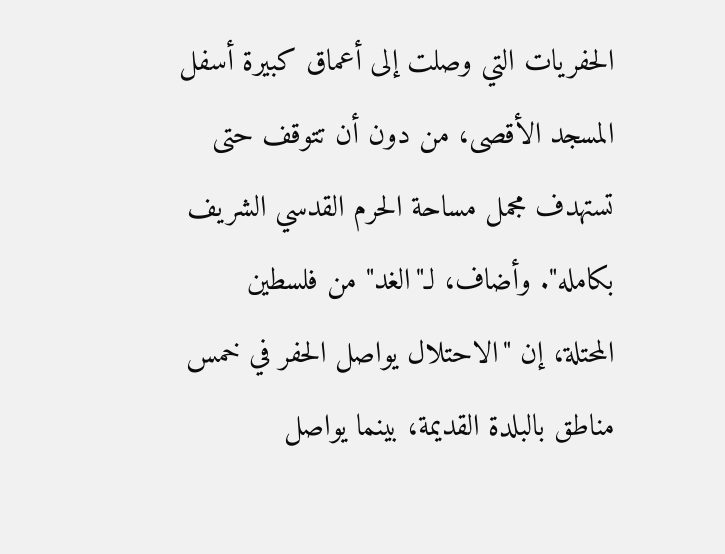الحفريات التي وصلت إلى أعماق كبيرة أسفل المسجد الأقصى، من دون أن تتوقف حتى تستهدف مجمل مساحة الحرم القدسي الشريف بكامله". وأضاف، لـ"الغد" من فلسطين المحتلة، إن "الاحتلال يواصل الحفر في خمس مناطق بالبلدة القديمة، بينما يواصل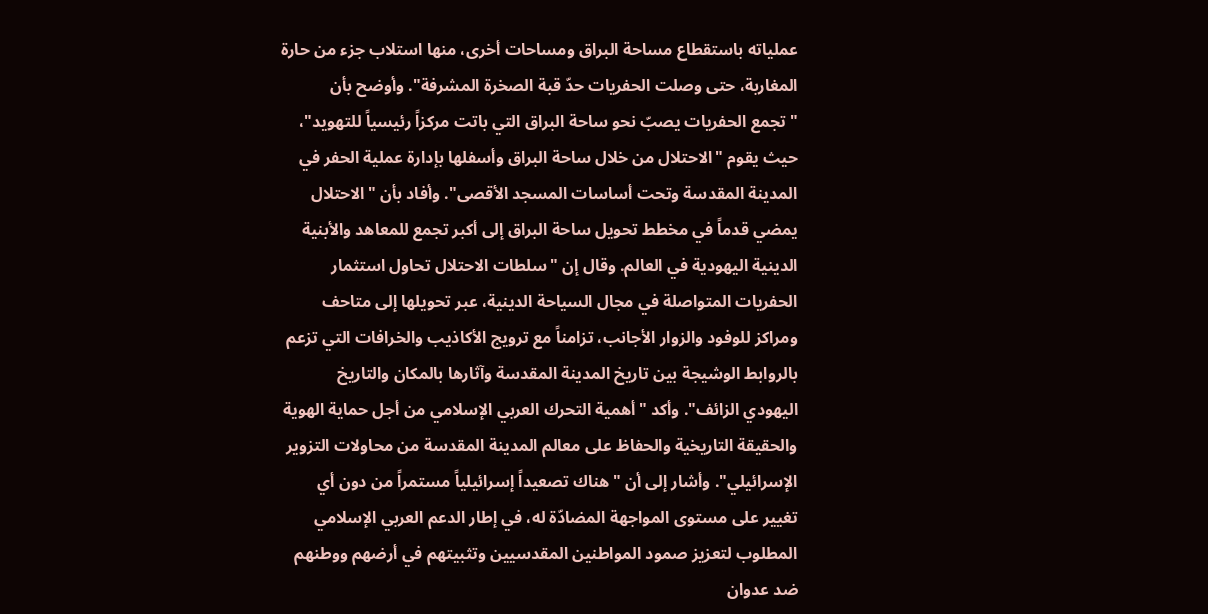عملياته باستقطاع مساحة البراق ومساحات أخرى، منها استلاب جزء من حارة المغاربة، حتى وصلت الحفريات حدّ قبة الصخرة المشرفة". وأوضح بأن "تجمع الحفريات يصبّ نحو ساحة البراق التي باتت مركزاً رئيسياً للتهويد"، حيث يقوم "الاحتلال من خلال ساحة البراق وأسفلها بإدارة عملية الحفر في المدينة المقدسة وتحت أساسات المسجد الأقصى". وأفاد بأن "الاحتلال يمضي قدماً في مخطط تحويل ساحة البراق إلى أكبر تجمع للمعاهد والأبنية الدينية اليهودية في العالم. وقال إن "سلطات الاحتلال تحاول استثمار الحفريات المتواصلة في مجال السياحة الدينية، عبر تحويلها إلى متاحف ومراكز للوفود والزوار الأجانب، تزامناً مع ترويج الأكاذيب والخرافات التي تزعم بالروابط الوشيجة بين تاريخ المدينة المقدسة وآثارها بالمكان والتاريخ اليهودي الزائف". وأكد "أهمية التحرك العربي الإسلامي من أجل حماية الهوية والحقيقة التاريخية والحفاظ على معالم المدينة المقدسة من محاولات التزوير الإسرائيلي". وأشار إلى أن "هناك تصعيداً إسرائيلياً مستمراً من دون أي تغيير على مستوى المواجهة المضادّة له، في إطار الدعم العربي الإسلامي المطلوب لتعزيز صمود المواطنين المقدسيين وتثبيتهم في أرضهم ووطنهم ضد عدوان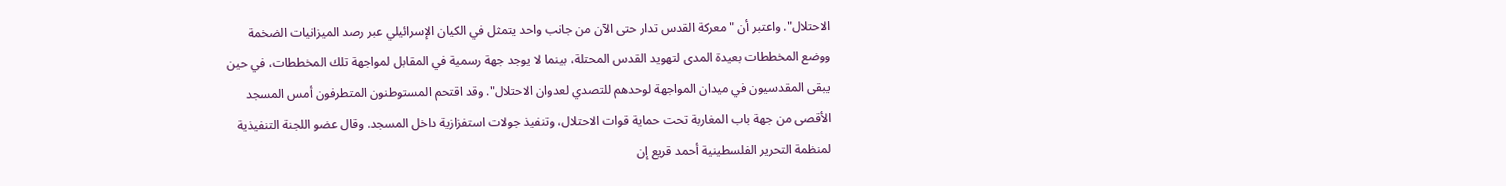الاحتلال". واعتبر أن "معركة القدس تدار حتى الآن من جانب واحد يتمثل في الكيان الإسرائيلي عبر رصد الميزانيات الضخمة ووضع المخططات بعيدة المدى لتهويد القدس المحتلة، بينما لا يوجد جهة رسمية في المقابل لمواجهة تلك المخططات، في حين يبقى المقدسيون في ميدان المواجهة لوحدهم للتصدي لعدوان الاحتلال". وقد اقتحم المستوطنون المتطرفون أمس المسجد الأقصى من جهة باب المغاربة تحت حماية قوات الاحتلال، وتنفيذ جولات استفزازية داخل المسجد. وقال عضو اللجنة التنفيذية لمنظمة التحرير الفلسطينية أحمد قريع إن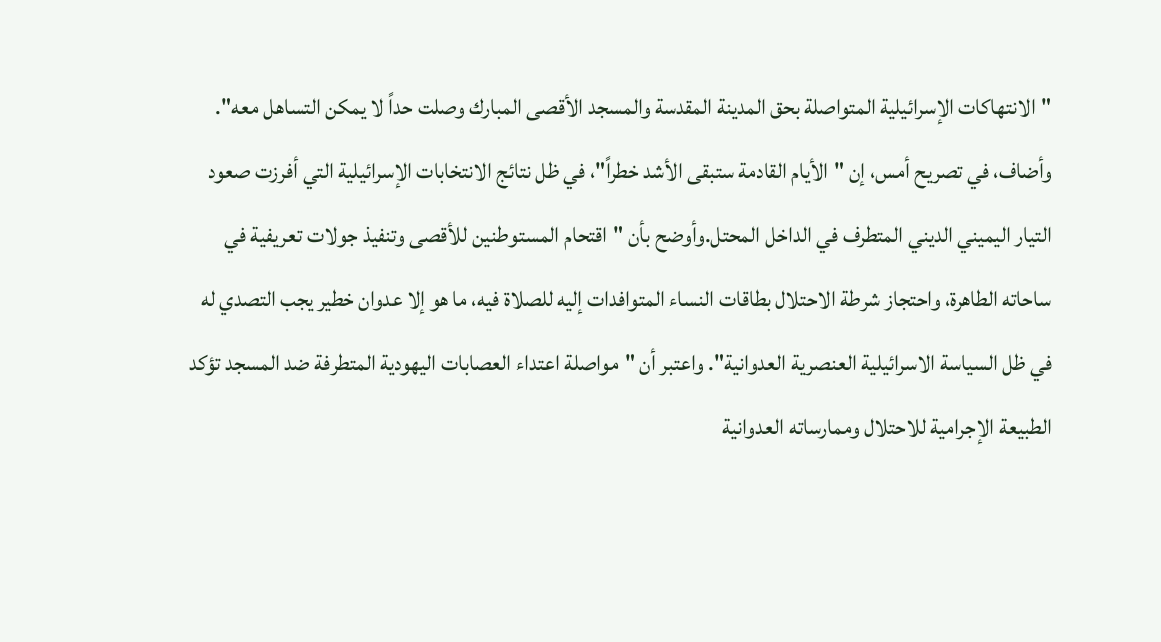"الانتهاكات الإسرائيلية المتواصلة بحق المدينة المقدسة والمسجد الأقصى المبارك وصلت حداً لا يمكن التساهل معه". وأضاف، في تصريح أمس، إن "الأيام القادمة ستبقى الأشد خطراً"، في ظل نتائج الانتخابات الإسرائيلية التي أفرزت صعود التيار اليميني الديني المتطرف في الداخل المحتل.وأوضح بأن "اقتحام المستوطنين للأقصى وتنفيذ جولات تعريفية في ساحاته الطاهرة، واحتجاز شرطة الاحتلال بطاقات النساء المتوافدات إليه للصلاة فيه، ما هو إلا عدوان خطير يجب التصدي له في ظل السياسة الاسرائيلية العنصرية العدوانية". واعتبر أن "مواصلة اعتداء العصابات اليهودية المتطرفة ضد المسجد تؤكد الطبيعة الإجرامية للاحتلال وممارساته العدوانية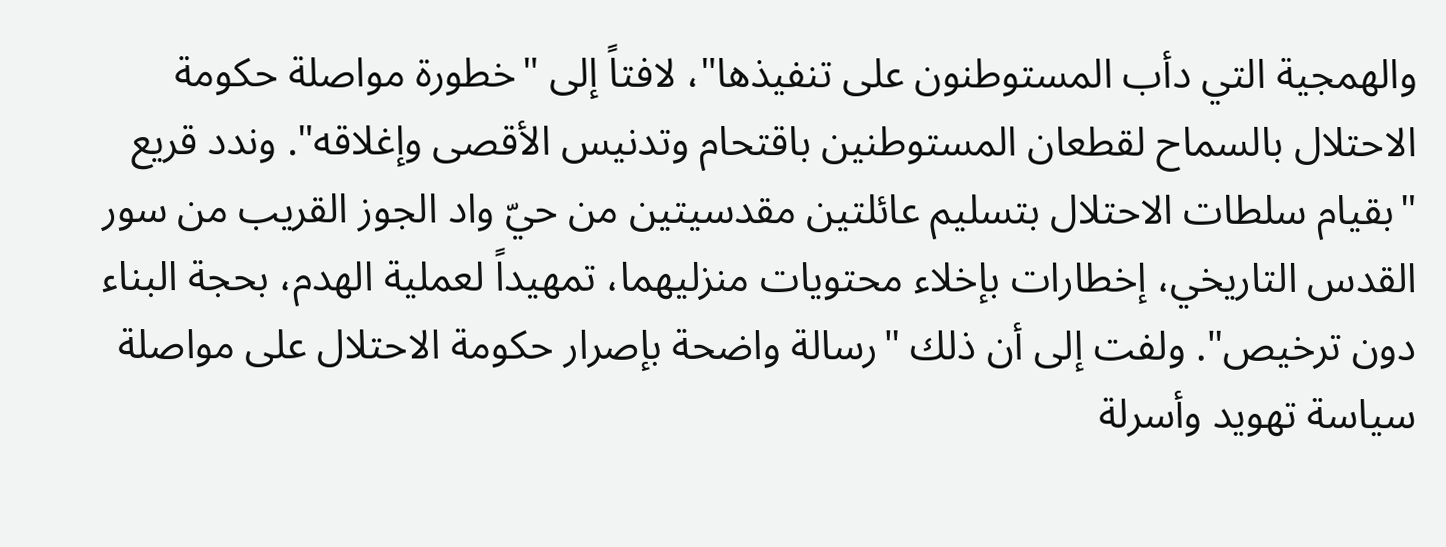والهمجية التي دأب المستوطنون على تنفيذها"، لافتاً إلى "خطورة مواصلة حكومة الاحتلال بالسماح لقطعان المستوطنين باقتحام وتدنيس الأقصى وإغلاقه". وندد قريع "بقيام سلطات الاحتلال بتسليم عائلتين مقدسيتين من حيّ واد الجوز القريب من سور القدس التاريخي، إخطارات بإخلاء محتويات منزليهما، تمهيداً لعملية الهدم، بحجة البناء دون ترخيص". ولفت إلى أن ذلك "رسالة واضحة بإصرار حكومة الاحتلال على مواصلة سياسة تهويد وأسرلة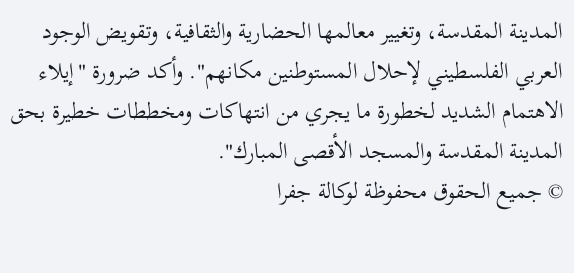المدينة المقدسة، وتغيير معالمها الحضارية والثقافية، وتقويض الوجود العربي الفلسطيني لإحلال المستوطنين مكانهم". وأكد ضرورة "إيلاء الاهتمام الشديد لخطورة ما يجري من انتهاكات ومخططات خطيرة بحق المدينة المقدسة والمسجد الأقصى المبارك".
© جميع الحقوق محفوظة لوكالة جفرا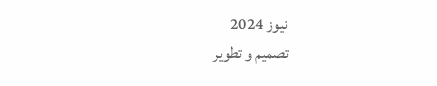نيوز 2024
تصميم و تطوير